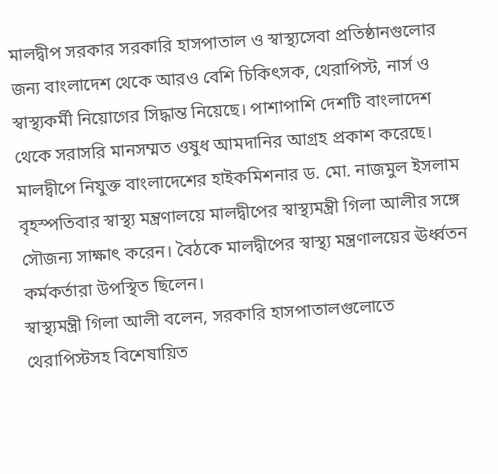মালদ্বীপ সরকার সরকারি হাসপাতাল ও স্বাস্থ্যসেবা প্রতিষ্ঠানগুলোর জন্য বাংলাদেশ থেকে আরও বেশি চিকিৎসক, থেরাপিস্ট, নার্স ও স্বাস্থ্যকর্মী নিয়োগের সিদ্ধান্ত নিয়েছে। পাশাপাশি দেশটি বাংলাদেশ থেকে সরাসরি মানসম্মত ওষুধ আমদানির আগ্রহ প্রকাশ করেছে।
মালদ্বীপে নিযুক্ত বাংলাদেশের হাইকমিশনার ড. মো. নাজমুল ইসলাম বৃহস্পতিবার স্বাস্থ্য মন্ত্রণালয়ে মালদ্বীপের স্বাস্থ্যমন্ত্রী গিলা আলীর সঙ্গে সৌজন্য সাক্ষাৎ করেন। বৈঠকে মালদ্বীপের স্বাস্থ্য মন্ত্রণালয়ের ঊর্ধ্বতন কর্মকর্তারা উপস্থিত ছিলেন।
স্বাস্থ্যমন্ত্রী গিলা আলী বলেন, সরকারি হাসপাতালগুলোতে থেরাপিস্টসহ বিশেষায়িত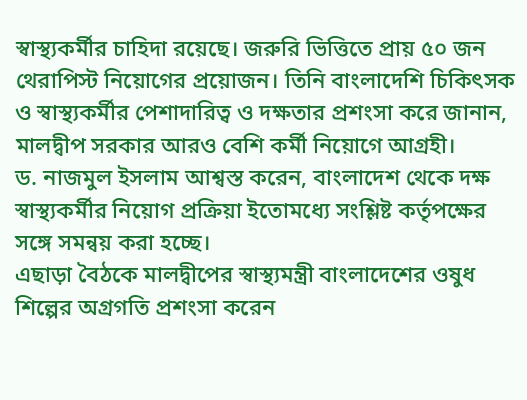স্বাস্থ্যকর্মীর চাহিদা রয়েছে। জরুরি ভিত্তিতে প্রায় ৫০ জন থেরাপিস্ট নিয়োগের প্রয়োজন। তিনি বাংলাদেশি চিকিৎসক ও স্বাস্থ্যকর্মীর পেশাদারিত্ব ও দক্ষতার প্রশংসা করে জানান, মালদ্বীপ সরকার আরও বেশি কর্মী নিয়োগে আগ্রহী।
ড. নাজমুল ইসলাম আশ্বস্ত করেন, বাংলাদেশ থেকে দক্ষ স্বাস্থ্যকর্মীর নিয়োগ প্রক্রিয়া ইতোমধ্যে সংশ্লিষ্ট কর্তৃপক্ষের সঙ্গে সমন্বয় করা হচ্ছে।
এছাড়া বৈঠকে মালদ্বীপের স্বাস্থ্যমন্ত্রী বাংলাদেশের ওষুধ শিল্পের অগ্রগতি প্রশংসা করেন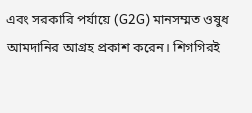এবং সরকারি পর্যায়ে (G2G) মানসম্মত ওষুধ আমদানির আগ্রহ প্রকাশ করেন। শিগগিরই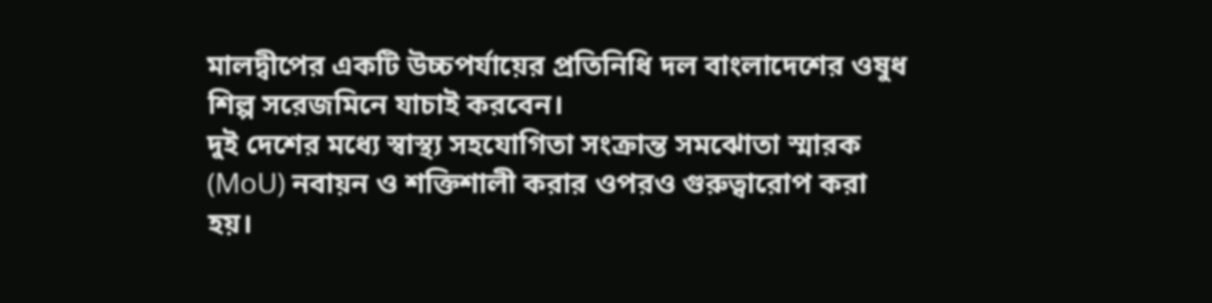মালদ্বীপের একটি উচ্চপর্যায়ের প্রতিনিধি দল বাংলাদেশের ওষুধ শিল্প সরেজমিনে যাচাই করবেন।
দুই দেশের মধ্যে স্বাস্থ্য সহযোগিতা সংক্রান্ত সমঝোতা স্মারক (MoU) নবায়ন ও শক্তিশালী করার ওপরও গুরুত্বারোপ করা হয়।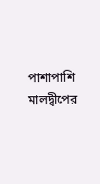পাশাপাশি মালদ্বীপের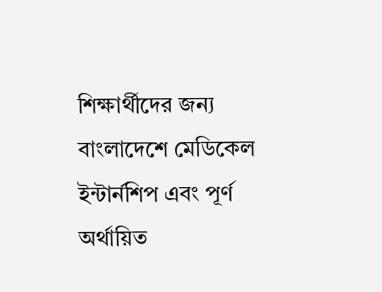শিক্ষার্থীদের জন্য বাংলাদেশে মেডিকেল ইন্টার্নশিপ এবং পূর্ণ অর্থায়িত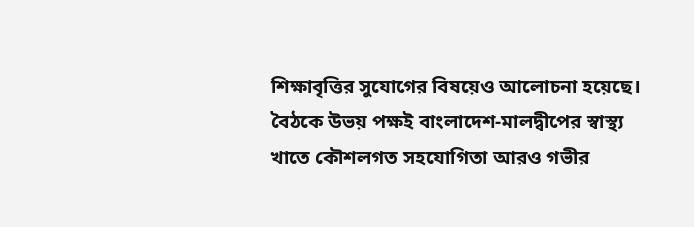শিক্ষাবৃত্তির সুযোগের বিষয়েও আলোচনা হয়েছে।
বৈঠকে উভয় পক্ষই বাংলাদেশ-মালদ্বীপের স্বাস্থ্য খাতে কৌশলগত সহযোগিতা আরও গভীর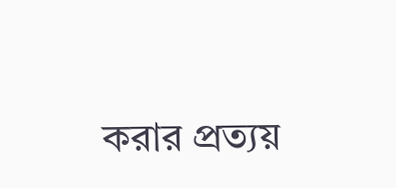করার প্রত্যয়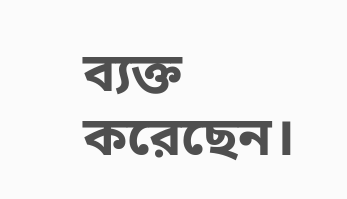ব্যক্ত করেছেন।